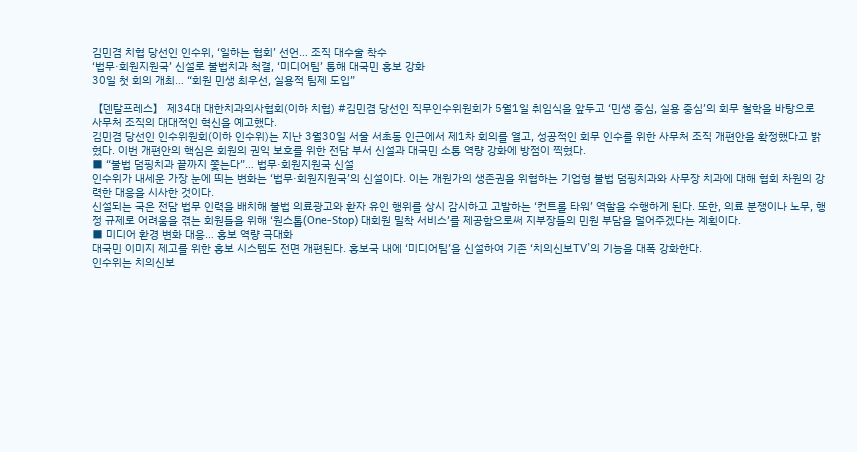김민겸 치협 당선인 인수위, ‘일하는 협회’ 선언… 조직 대수술 착수
‘법무·회원지원국’ 신설로 불법치과 척결, ‘미디어팀’ 통해 대국민 홍보 강화
30일 첫 회의 개최… “회원 민생 최우선, 실용적 팀제 도입”

【덴탈프레스】 제34대 대한치과의사협회(이하 치협) #김민겸 당선인 직무인수위원회가 5월1일 취임식을 앞두고 ‘민생 중심, 실용 중심’의 회무 철학을 바탕으로 사무처 조직의 대대적인 혁신을 예고했다.
김민겸 당선인 인수위원회(이하 인수위)는 지난 3월30일 서울 서초동 인근에서 제1차 회의를 열고, 성공적인 회무 인수를 위한 사무처 조직 개편안을 확정했다고 밝혔다. 이번 개편안의 핵심은 회원의 권익 보호를 위한 전담 부서 신설과 대국민 소통 역량 강화에 방점이 찍혔다.
■ “불법 덤핑치과 끝까지 쫓는다”… 법무·회원지원국 신설
인수위가 내세운 가장 눈에 띄는 변화는 ‘법무·회원지원국’의 신설이다. 이는 개원가의 생존권을 위협하는 기업형 불법 덤핑치과와 사무장 치과에 대해 협회 차원의 강력한 대응을 시사한 것이다.
신설되는 국은 전담 법무 인력을 배치해 불법 의료광고와 환자 유인 행위를 상시 감시하고 고발하는 ‘컨트롤 타워’ 역할을 수행하게 된다. 또한, 의료 분쟁이나 노무, 행정 규제로 어려움을 겪는 회원들을 위해 ‘원스톱(One-Stop) 대회원 밀착 서비스’를 제공함으로써 지부장들의 민원 부담을 덜어주겠다는 계획이다.
■ 미디어 환경 변화 대응… 홍보 역량 극대화
대국민 이미지 제고를 위한 홍보 시스템도 전면 개편된다. 홍보국 내에 ‘미디어팀’을 신설하여 기존 ‘치의신보TV’의 기능을 대폭 강화한다.
인수위는 치의신보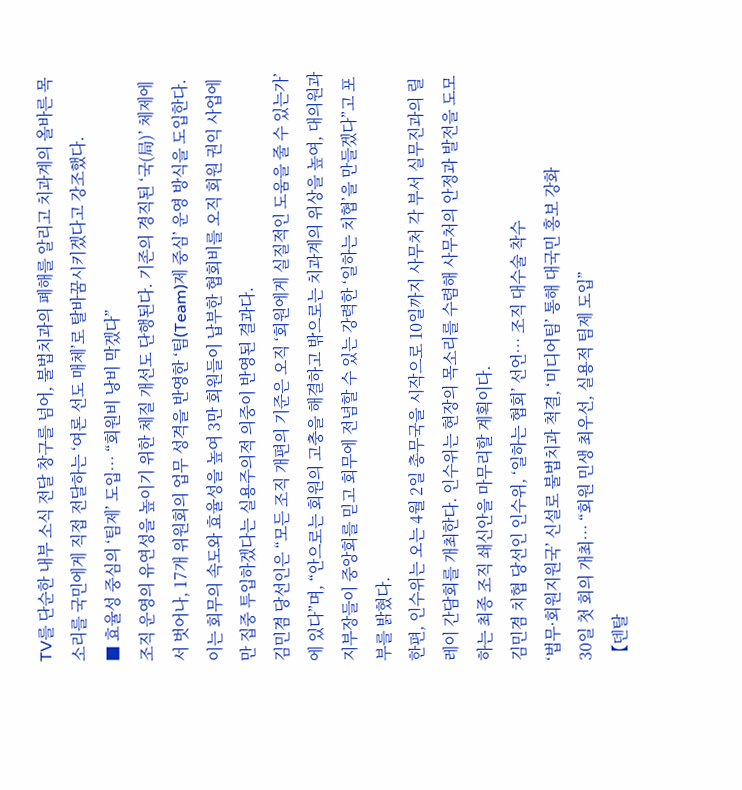TV를 단순한 내부 소식 전달 창구를 넘어, 불법치과의 폐해를 알리고 치과계의 올바른 목소리를 국민에게 직접 전달하는 ‘여론 선도 매체’로 탈바꿈시키겠다고 강조했다.
■ 효율성 중심의 ‘팀제’ 도입… “회원비 낭비 막겠다”
조직 운영의 유연성을 높이기 위한 체질 개선도 단행된다. 기존의 경직된 ‘국(局)’ 체제에서 벗어나, 17개 위원회의 업무 성격을 반영한 ‘팀(Team)제 중심’ 운영 방식을 도입한다. 이는 회무의 속도와 효율성을 높여 3만 회원들이 납부한 협회비를 오직 회원 권익 사업에만 집중 투입하겠다는 실용주의적 의중이 반영된 결과다.
김민겸 당선인은 “모든 조직 개편의 기준은 오직 ‘회원에게 실질적인 도움을 줄 수 있는가’에 있다”며, “안으로는 회원의 고충을 해결하고 밖으로는 치과계의 위상을 높여, 대의원과 지부장들이 중앙회를 믿고 회무에 전념할 수 있는 강력한 ‘일하는 치협’을 만들겠다”고 포부를 밝혔다.
한편, 인수위는 오는 4월 2일 총무국을 시작으로 10일까지 사무처 각 부서 실무진과의 릴레이 간담회를 개최한다. 인수위는 현장의 목소리를 수렴해 사무처의 안정과 발전을 도모하는 최종 조직 쇄신안을 마무리할 계획이다.
김민겸 치협 당선인 인수위, ‘일하는 협회’ 선언… 조직 대수술 착수
‘법무·회원지원국’ 신설로 불법치과 척결, ‘미디어팀’ 통해 대국민 홍보 강화
30일 첫 회의 개최… “회원 민생 최우선, 실용적 팀제 도입”
【덴탈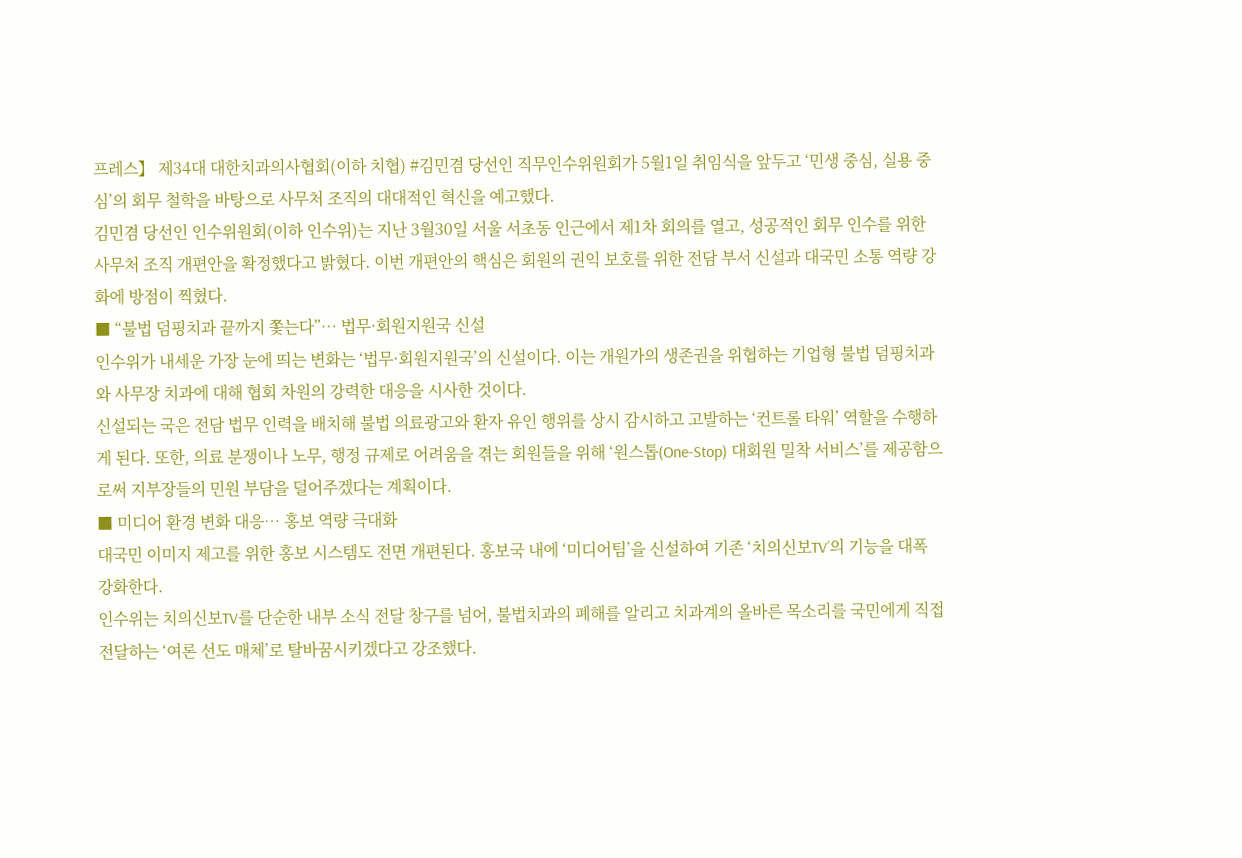프레스】 제34대 대한치과의사협회(이하 치협) #김민겸 당선인 직무인수위원회가 5월1일 취임식을 앞두고 ‘민생 중심, 실용 중심’의 회무 철학을 바탕으로 사무처 조직의 대대적인 혁신을 예고했다.
김민겸 당선인 인수위원회(이하 인수위)는 지난 3월30일 서울 서초동 인근에서 제1차 회의를 열고, 성공적인 회무 인수를 위한 사무처 조직 개편안을 확정했다고 밝혔다. 이번 개편안의 핵심은 회원의 권익 보호를 위한 전담 부서 신설과 대국민 소통 역량 강화에 방점이 찍혔다.
■ “불법 덤핑치과 끝까지 쫓는다”… 법무·회원지원국 신설
인수위가 내세운 가장 눈에 띄는 변화는 ‘법무·회원지원국’의 신설이다. 이는 개원가의 생존권을 위협하는 기업형 불법 덤핑치과와 사무장 치과에 대해 협회 차원의 강력한 대응을 시사한 것이다.
신설되는 국은 전담 법무 인력을 배치해 불법 의료광고와 환자 유인 행위를 상시 감시하고 고발하는 ‘컨트롤 타워’ 역할을 수행하게 된다. 또한, 의료 분쟁이나 노무, 행정 규제로 어려움을 겪는 회원들을 위해 ‘원스톱(One-Stop) 대회원 밀착 서비스’를 제공함으로써 지부장들의 민원 부담을 덜어주겠다는 계획이다.
■ 미디어 환경 변화 대응… 홍보 역량 극대화
대국민 이미지 제고를 위한 홍보 시스템도 전면 개편된다. 홍보국 내에 ‘미디어팀’을 신설하여 기존 ‘치의신보TV’의 기능을 대폭 강화한다.
인수위는 치의신보TV를 단순한 내부 소식 전달 창구를 넘어, 불법치과의 폐해를 알리고 치과계의 올바른 목소리를 국민에게 직접 전달하는 ‘여론 선도 매체’로 탈바꿈시키겠다고 강조했다.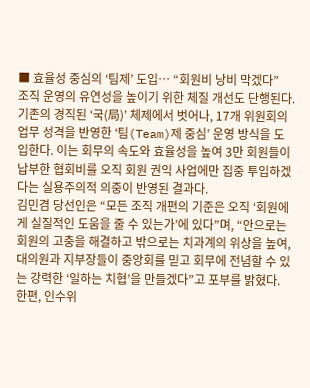■ 효율성 중심의 ‘팀제’ 도입… “회원비 낭비 막겠다”
조직 운영의 유연성을 높이기 위한 체질 개선도 단행된다. 기존의 경직된 ‘국(局)’ 체제에서 벗어나, 17개 위원회의 업무 성격을 반영한 ‘팀(Team)제 중심’ 운영 방식을 도입한다. 이는 회무의 속도와 효율성을 높여 3만 회원들이 납부한 협회비를 오직 회원 권익 사업에만 집중 투입하겠다는 실용주의적 의중이 반영된 결과다.
김민겸 당선인은 “모든 조직 개편의 기준은 오직 ‘회원에게 실질적인 도움을 줄 수 있는가’에 있다”며, “안으로는 회원의 고충을 해결하고 밖으로는 치과계의 위상을 높여, 대의원과 지부장들이 중앙회를 믿고 회무에 전념할 수 있는 강력한 ‘일하는 치협’을 만들겠다”고 포부를 밝혔다.
한편, 인수위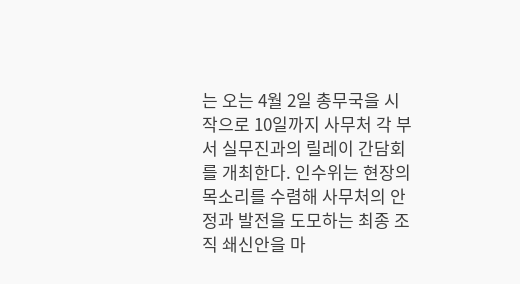는 오는 4월 2일 총무국을 시작으로 10일까지 사무처 각 부서 실무진과의 릴레이 간담회를 개최한다. 인수위는 현장의 목소리를 수렴해 사무처의 안정과 발전을 도모하는 최종 조직 쇄신안을 마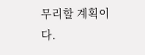무리할 계획이다.